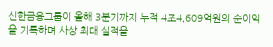신한금융그룹이 올해 3분기까지 누적 4조4,609억원의 순이익을 기록하며 사상 최대 실적을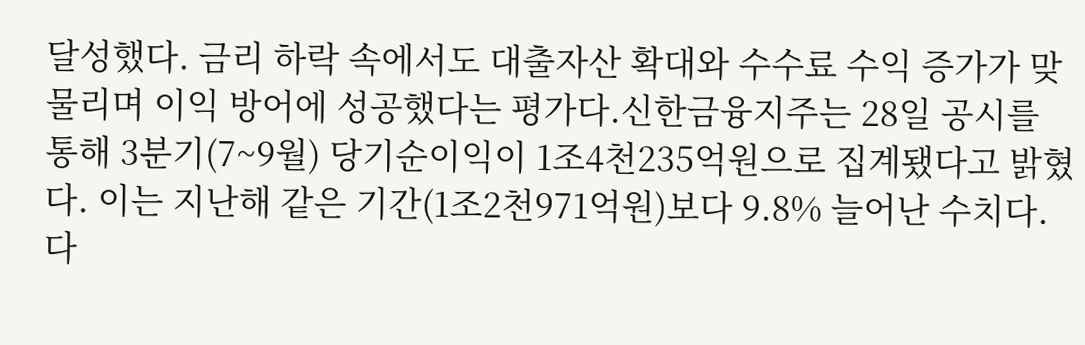달성했다. 금리 하락 속에서도 대출자산 확대와 수수료 수익 증가가 맞물리며 이익 방어에 성공했다는 평가다.신한금융지주는 28일 공시를 통해 3분기(7~9월) 당기순이익이 1조4천235억원으로 집계됐다고 밝혔다. 이는 지난해 같은 기간(1조2천971억원)보다 9.8% 늘어난 수치다. 다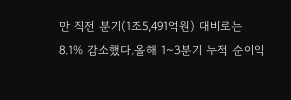만 직전 분기(1조5,491억원) 대비로는 8.1% 감소했다.올해 1~3분기 누적 순이익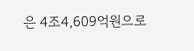은 4조4,609억원으로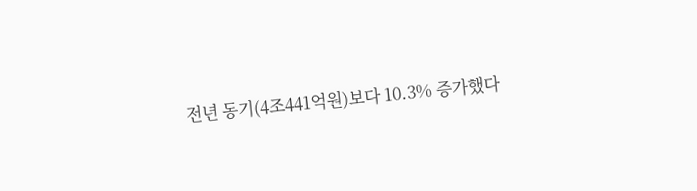전년 동기(4조441억원)보다 10.3% 증가했다